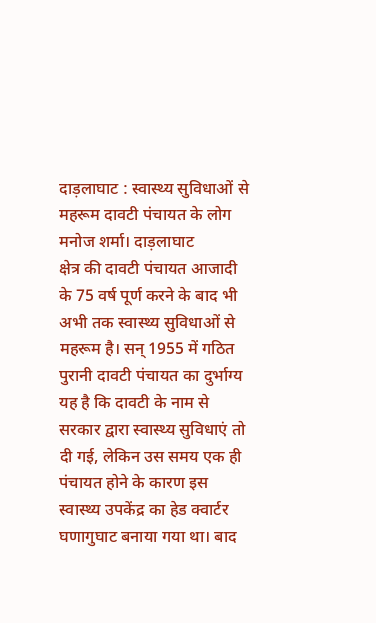दाड़लाघाट : स्वास्थ्य सुविधाओं से महरूम दावटी पंचायत के लोग
मनोज शर्मा। दाड़लाघाट
क्षेत्र की दावटी पंचायत आजादी के 75 वर्ष पूर्ण करने के बाद भी अभी तक स्वास्थ्य सुविधाओं से महरूम है। सन् 1955 में गठित पुरानी दावटी पंचायत का दुर्भाग्य यह है कि दावटी के नाम से सरकार द्वारा स्वास्थ्य सुविधाएं तो दी गई, लेकिन उस समय एक ही पंचायत होने के कारण इस स्वास्थ्य उपकेंद्र का हेड क्वार्टर घणागुघाट बनाया गया था। बाद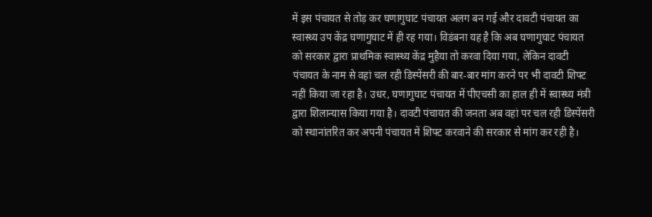में इस पंचायत से तोड़ कर घणागुघाट पंचायत अलग बन गई और दावटी पंचायत का स्वास्थ्य उप केंद्र घणागुघाट में ही रह गया। विडंबना यह है कि अब घणागुघाट पंचायत को सरकार द्वारा प्राथमिक स्वास्थ्य केंद्र मुहैया तो करवा दिया गया, लेकिन दावटी पंचायत के नाम से वहां चल रही डिस्पेंसरी की बार-बार मांग करने पर भी दावटी शिफ्ट नहीं किया जा रहा है। उधर, घणागुघाट पंचायत में पीएचसी का हाल ही में स्वास्थ्य मंत्री द्वारा शिलान्यास किया गया है। दावटी पंचायत की जनता अब वहां पर चल रही डिस्पेंसरी को स्थानांतरित कर अपनी पंचायत में शिफ्ट करवाने की सरकार से मांग कर रही है।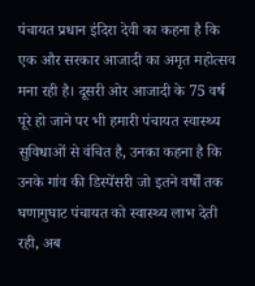पंचायत प्रधान इंदिरा देवी का कहना है कि एक और सरकार आजादी का अमृत महोत्सव मना रही है। दूसरी ओर आजादी के 75 वर्ष पूरे हो जाने पर भी हमारी पंचायत स्वास्थ्य सुविधाओं से वंचित है, उनका कहना है कि उनके गांव की डिस्पेंसरी जो इतने वर्षों तक घणागुघाट पंचायत को स्वास्थ्य लाभ देती रही, अब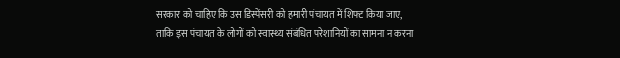सरकार को चाहिए कि उस डिस्पेंसरी को हमारी पंचायत में शिफ्ट किया जाए, ताकि इस पंचायत के लोगों को स्वास्थ्य संबंधित परेशानियों का सामना न करना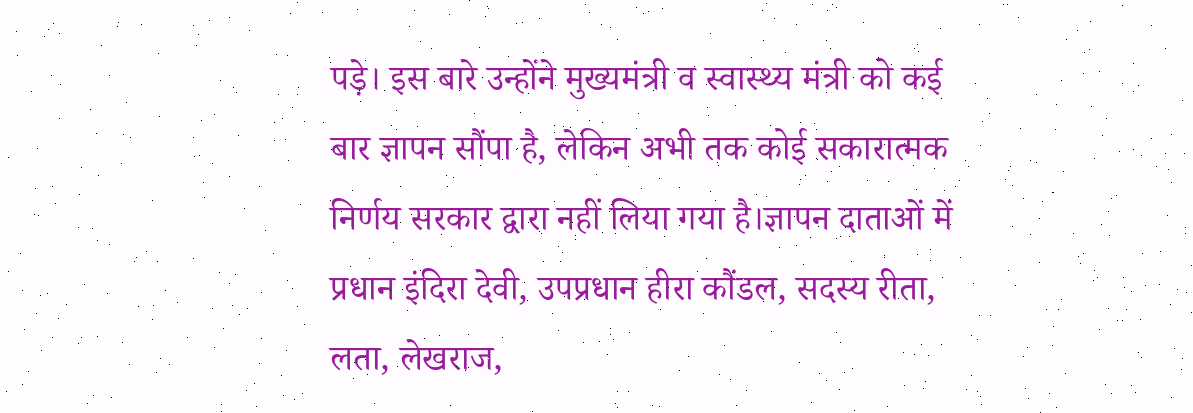पड़े। इस बारे उन्होंने मुख्यमंत्री व स्वास्थ्य मंत्री को कई बार ज्ञापन सौंपा है, लेकिन अभी तक कोई सकारात्मक निर्णय सरकार द्वारा नहीं लिया गया है।ज्ञापन दाताओं में प्रधान इंदिरा देवी, उपप्रधान हीरा कौंडल, सदस्य रीता, लता, लेखराज,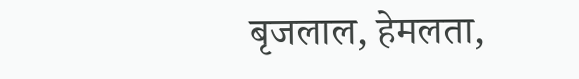बृजलाल, हेमलता,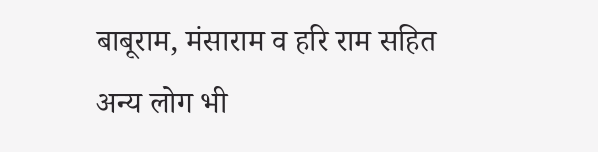बाबूराम, मंसाराम व हरि राम सहित अन्य लोग भी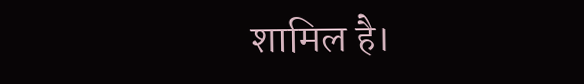शामिल है।